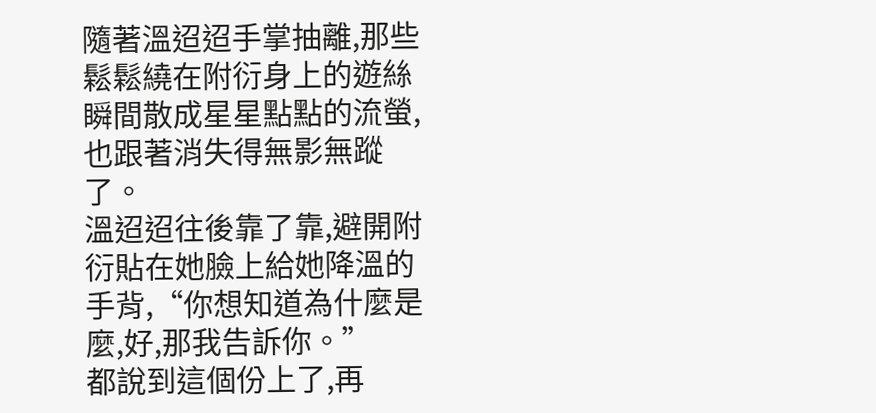隨著溫迢迢手掌抽離,那些鬆鬆繞在附衍身上的遊絲瞬間散成星星點點的流螢,也跟著消失得無影無蹤了。
溫迢迢往後靠了靠,避開附衍貼在她臉上給她降溫的手背,“你想知道為什麼是麼,好,那我告訴你。”
都說到這個份上了,再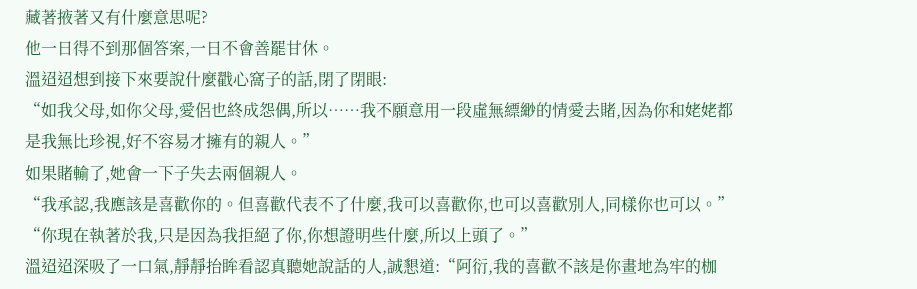藏著掖著又有什麼意思呢?
他一日得不到那個答案,一日不會善罷甘休。
溫迢迢想到接下來要說什麼戳心窩子的話,閉了閉眼:
“如我父母,如你父母,愛侶也終成怨偶,所以……我不願意用一段虛無縹緲的情愛去賭,因為你和姥姥都是我無比珍視,好不容易才擁有的親人。”
如果賭輸了,她會一下子失去兩個親人。
“我承認,我應該是喜歡你的。但喜歡代表不了什麼,我可以喜歡你,也可以喜歡別人,同樣你也可以。”
“你現在執著於我,只是因為我拒絕了你,你想證明些什麼,所以上頭了。”
溫迢迢深吸了一口氣,靜靜抬眸看認真聽她說話的人,誠懇道:“阿衍,我的喜歡不該是你畫地為牢的枷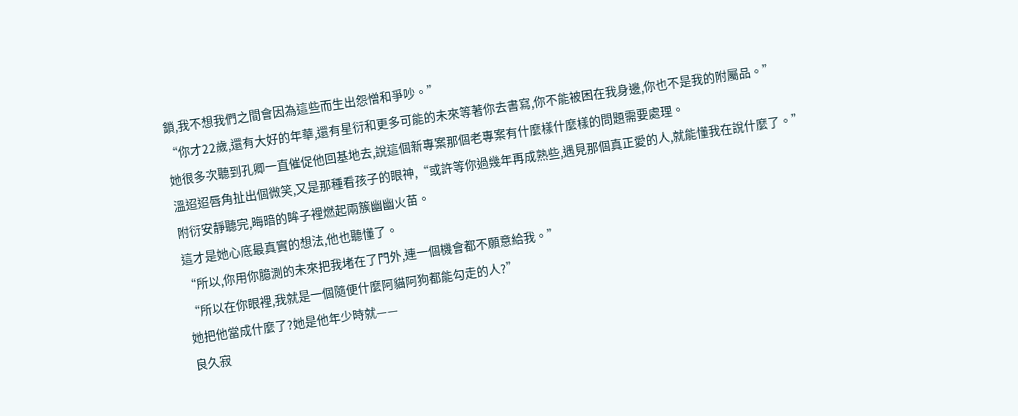鎖,我不想我們之間會因為這些而生出怨憎和爭吵。”
“你才22歲,還有大好的年華,還有星衍和更多可能的未來等著你去書寫,你不能被困在我身邊,你也不是我的附屬品。”
她很多次聽到孔卿一直催促他回基地去,說這個新專案那個老專案有什麼樣什麼樣的問題需要處理。
溫迢迢唇角扯出個微笑,又是那種看孩子的眼神,“或許等你過幾年再成熟些,遇見那個真正愛的人,就能懂我在說什麼了。”
附衍安靜聽完,晦暗的眸子裡燃起兩簇幽幽火苗。
這才是她心底最真實的想法,他也聽懂了。
“所以,你用你臆測的未來把我堵在了門外,連一個機會都不願意給我。”
“所以在你眼裡,我就是一個隨便什麼阿貓阿狗都能勾走的人?”
她把他當成什麼了?她是他年少時就——
良久寂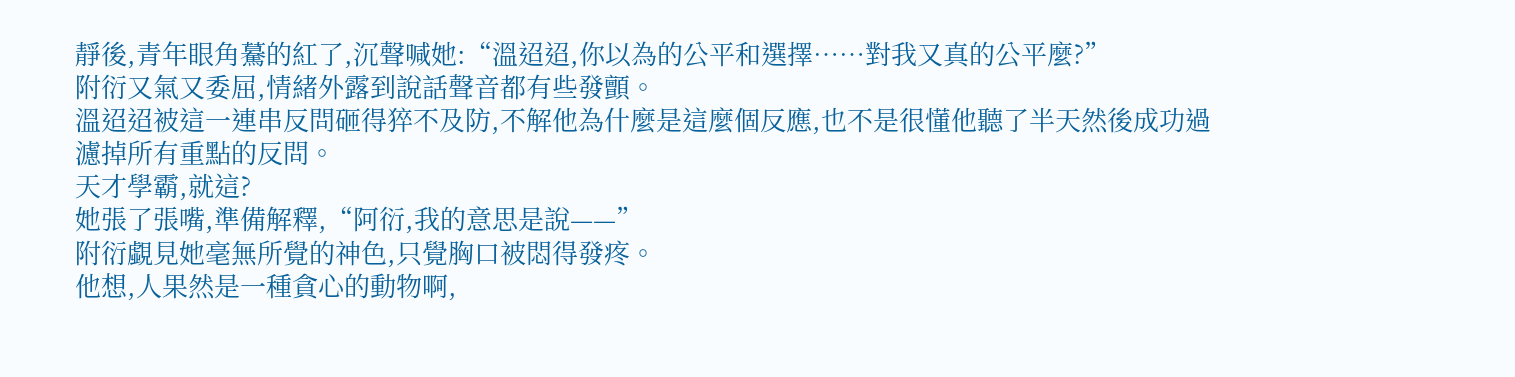靜後,青年眼角驀的紅了,沉聲喊她:“溫迢迢,你以為的公平和選擇……對我又真的公平麼?”
附衍又氣又委屈,情緒外露到說話聲音都有些發顫。
溫迢迢被這一連串反問砸得猝不及防,不解他為什麼是這麼個反應,也不是很懂他聽了半天然後成功過濾掉所有重點的反問。
天才學霸,就這?
她張了張嘴,準備解釋,“阿衍,我的意思是說——”
附衍覷見她毫無所覺的神色,只覺胸口被悶得發疼。
他想,人果然是一種貪心的動物啊,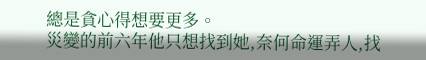總是貪心得想要更多。
災變的前六年他只想找到她,奈何命運弄人,找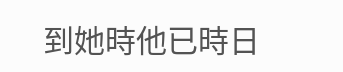到她時他已時日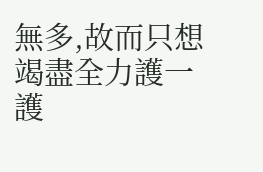無多,故而只想竭盡全力護一護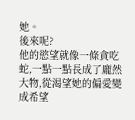她。
後來呢?
他的慾望就像一條貪吃蛇,一點一點長成了龐然大物,從渴望她的偏愛變成希望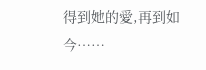得到她的愛,再到如今……